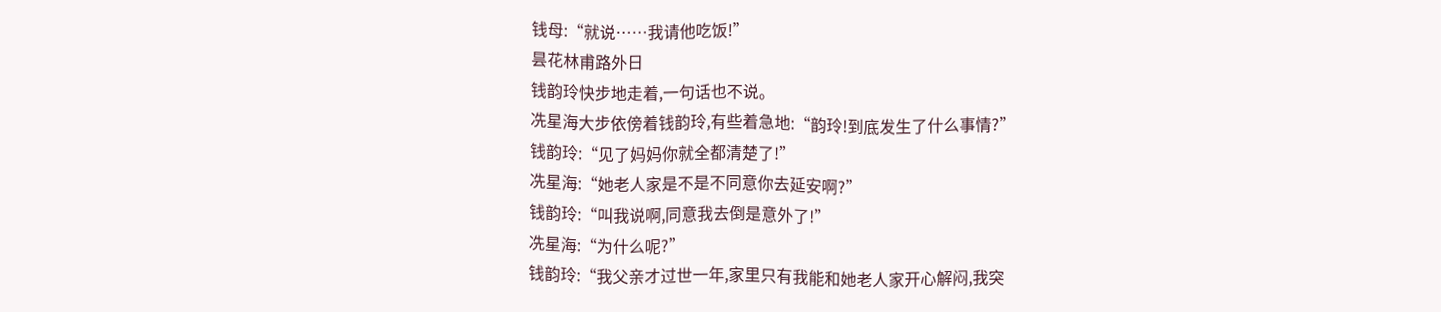钱母:“就说……我请他吃饭!”
昙花林甫路外日
钱韵玲快步地走着,一句话也不说。
冼星海大步依傍着钱韵玲,有些着急地:“韵玲!到底发生了什么事情?”
钱韵玲:“见了妈妈你就全都清楚了!”
冼星海:“她老人家是不是不同意你去延安啊?”
钱韵玲:“叫我说啊,同意我去倒是意外了!”
冼星海:“为什么呢?”
钱韵玲:“我父亲才过世一年,家里只有我能和她老人家开心解闷,我突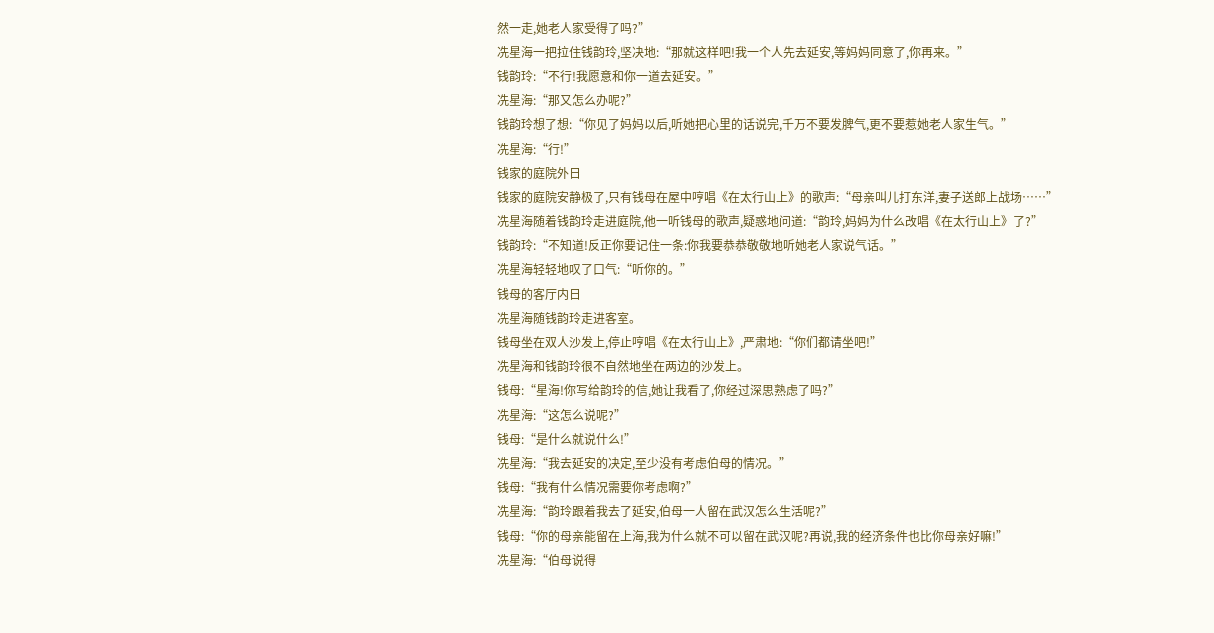然一走,她老人家受得了吗?”
冼星海一把拉住钱韵玲,坚决地:“那就这样吧!我一个人先去延安,等妈妈同意了,你再来。”
钱韵玲:“不行!我愿意和你一道去延安。”
冼星海:“那又怎么办呢?”
钱韵玲想了想:“你见了妈妈以后,听她把心里的话说完,千万不要发脾气,更不要惹她老人家生气。”
冼星海:“行!”
钱家的庭院外日
钱家的庭院安静极了,只有钱母在屋中哼唱《在太行山上》的歌声:“母亲叫儿打东洋,妻子送郎上战场……”
冼星海随着钱韵玲走进庭院,他一听钱母的歌声,疑惑地问道:“韵玲,妈妈为什么改唱《在太行山上》了?”
钱韵玲:“不知道!反正你要记住一条:你我要恭恭敬敬地听她老人家说气话。”
冼星海轻轻地叹了口气:“听你的。”
钱母的客厅内日
冼星海随钱韵玲走进客室。
钱母坐在双人沙发上,停止哼唱《在太行山上》,严肃地:“你们都请坐吧!”
冼星海和钱韵玲很不自然地坐在两边的沙发上。
钱母:“星海!你写给韵玲的信,她让我看了,你经过深思熟虑了吗?”
冼星海:“这怎么说呢?”
钱母:“是什么就说什么!”
冼星海:“我去延安的决定,至少没有考虑伯母的情况。”
钱母:“我有什么情况需要你考虑啊?”
冼星海:“韵玲跟着我去了延安,伯母一人留在武汉怎么生活呢?”
钱母:“你的母亲能留在上海,我为什么就不可以留在武汉呢?再说,我的经济条件也比你母亲好嘛!”
冼星海:“伯母说得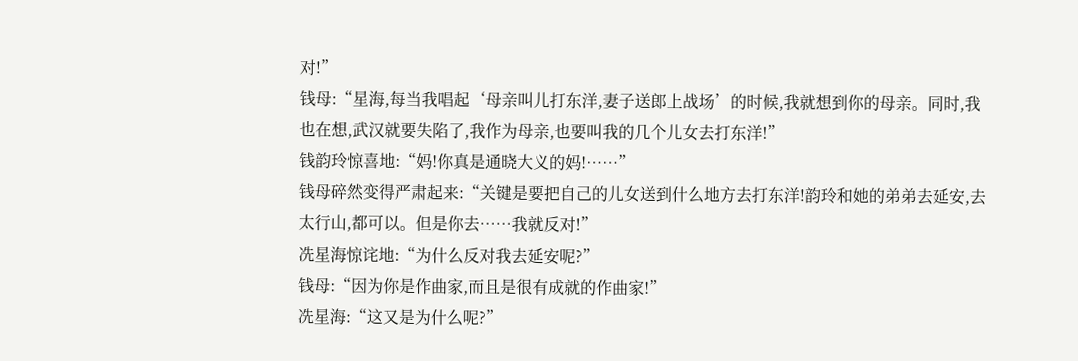对!”
钱母:“星海,每当我唱起‘母亲叫儿打东洋,妻子送郎上战场’的时候,我就想到你的母亲。同时,我也在想,武汉就要失陷了,我作为母亲,也要叫我的几个儿女去打东洋!”
钱韵玲惊喜地:“妈!你真是通晓大义的妈!……”
钱母碎然变得严肃起来:“关键是要把自己的儿女送到什么地方去打东洋!韵玲和她的弟弟去延安,去太行山,都可以。但是你去……我就反对!”
冼星海惊诧地:“为什么反对我去延安呢?”
钱母:“因为你是作曲家,而且是很有成就的作曲家!”
冼星海:“这又是为什么呢?”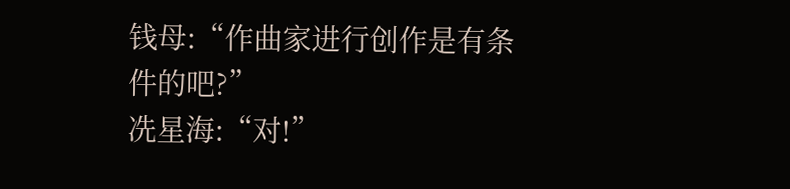钱母:“作曲家进行创作是有条件的吧?”
冼星海:“对!”